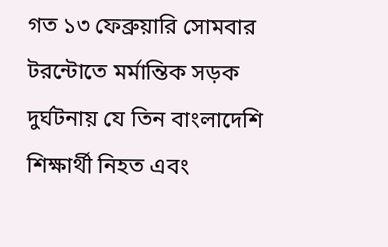গত ১৩ ফেব্রুয়ারি সোমবার টরন্টোতে মর্মান্তিক সড়ক দুর্ঘটনায় যে তিন বাংলাদেশি শিক্ষার্থী নিহত এবং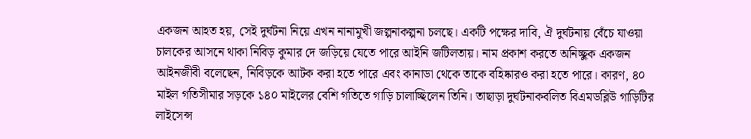একজন আহত হয়, সেই দুর্ঘটনা নিয়ে এখন নানামুখী জল্পনাকল্পনা চলছে। একটি পক্ষের দাবি, ঐ দুর্ঘটনায় বেঁচে যাওয়া চালকের আসনে থাকা নিবিড় কুমার দে জড়িয়ে যেতে পারে আইনি জটিলতায়। নাম প্রকাশ করতে অনিচ্ছুক একজন আইনজীবী বলেছেন, নিবিড়কে আটক করা হতে পারে এবং কানাডা থেকে তাকে বহিষ্কারও করা হতে পারে। কারণ, ৪০ মাইল গতিসীমার সড়কে ১৪০ মাইলের বেশি গতিতে গাড়ি চালাচ্ছিলেন তিনি। তাছাড়া দুর্ঘটনাকবলিত বিএমডব্লিউ গাড়িটির লাইসেন্স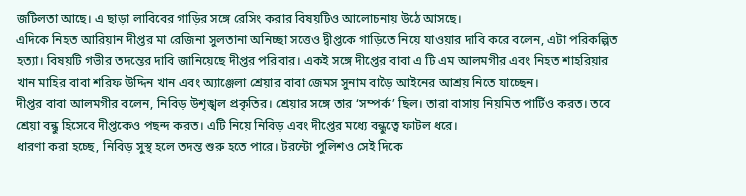জটিলতা আছে। এ ছাড়া লাবিবের গাড়ির সঙ্গে রেসিং করার বিষয়টিও আলোচনায় উঠে আসছে।
এদিকে নিহত আরিয়ান দীপ্তর মা রেজিনা সুলতানা অনিচ্ছা সত্তেও দ্বীপ্তকে গাড়িতে নিয়ে যাওয়ার দাবি করে বলেন, এটা পরিকল্পিত হত্যা। বিষয়টি গভীর তদন্তের দাবি জানিয়েছে দীপ্তর পরিবার। একই সঙ্গে দীপ্তের বাবা এ টি এম আলমগীর এবং নিহত শাহরিয়ার খান মাহির বাবা শরিফ উদ্দিন খান এবং অ্যাঞ্জেলা শ্রেয়ার বাবা জেমস সুনাম বাড়ৈ আইনের আশ্রয় নিতে যাচ্ছেন।
দীপ্তর বাবা আলমগীর বলেন, নিবিড় উশৃঙ্খল প্রকৃতির। শ্রেয়ার সঙ্গে তার ‘সম্পর্ক’ ছিল। তারা বাসায় নিয়মিত পার্টিও করত। তবে শ্রেয়া বন্ধু হিসেবে দীপ্তকেও পছন্দ করত। এটি নিয়ে নিবিড় এবং দীপ্তের মধ্যে বন্ধুত্বে ফাটল ধরে।
ধারণা করা হচ্ছে, নিবিড় সুস্থ হলে তদন্ত শুরু হতে পারে। টরন্টো পুলিশও সেই দিকে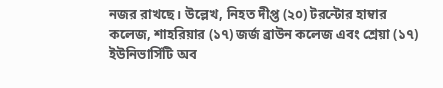নজর রাখছে। উল্লেখ, নিহত দীপ্ত (২০) টরন্টোর হাম্বার কলেজ, শাহরিয়ার (১৭) জর্জ ব্রাউন কলেজ এবং শ্রেয়া (১৭) ইউনিভার্সিটি অব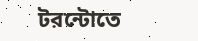টরন্টোতে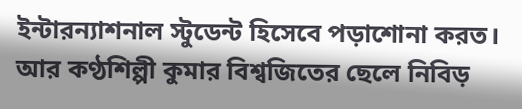ইন্টারন্যাশনাল স্টুডেন্ট হিসেবে পড়াশোনা করত। আর কণ্ঠশিল্পী কুমার বিশ্বজিতের ছেলে নিবিড়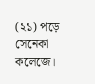(২১) পড়ে সেনেকা কলেজে।